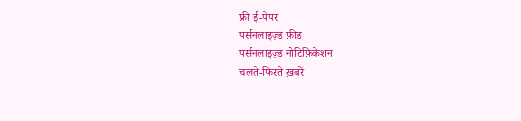फ्री ई-पेपर
पर्सनलाइज़्ड फ़ीड
पर्सनलाइज़्ड नोटिफ़िकेशन
चलते-फिरते ख़बरें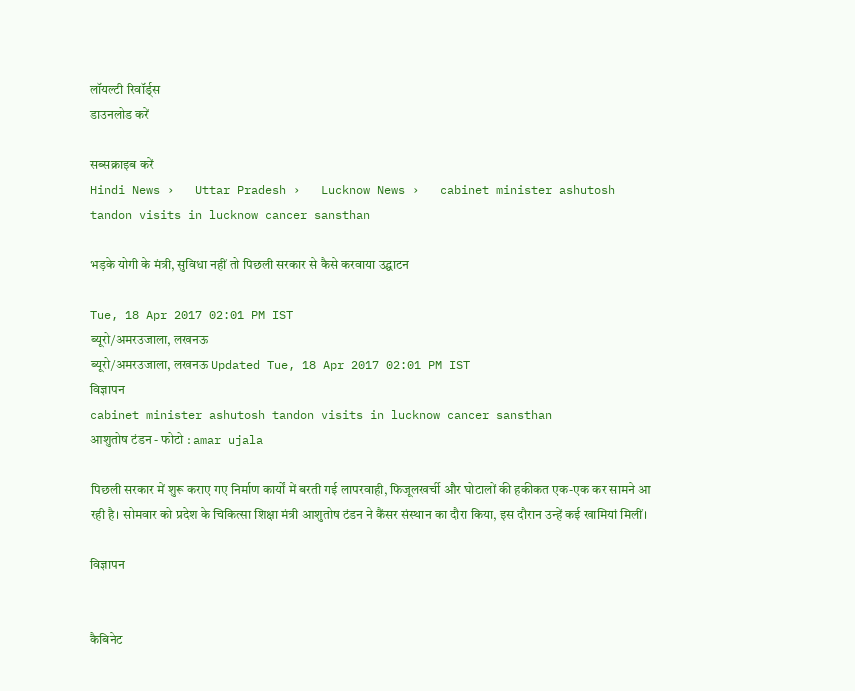लॉयल्टी रिवॉर्ड्स
डाउनलोड करें

सब्सक्राइब करें
Hindi News ›   Uttar Pradesh ›   Lucknow News ›   cabinet minister ashutosh tandon visits in lucknow cancer sansthan

भड़के योगी के मंत्री, सुविधा नहीं तो पिछली सरकार से कैसे करवाया उद्घाटन

Tue, 18 Apr 2017 02:01 PM IST
ब्यूरो/अमरउजाला, लखनऊ
ब्यूरो/अमरउजाला, लखनऊ Updated Tue, 18 Apr 2017 02:01 PM IST
विज्ञापन
cabinet minister ashutosh tandon visits in lucknow cancer sansthan
आशुतोष टंडन - फोटो : amar ujala

पिछली सरकार में शुरू कराए गए निर्माण कार्यों में बरती गई लापरवाही, फिजूलखर्ची और घोटालों की हकीकत एक-एक कर सामने आ रही है। सोमवार को प्रदेश के चिकित्सा शिक्षा मंत्री आशुतोष टंडन ने कैंसर संस्थान का दौरा किया, इस दौरान उन्हें कई खामियां मिलीं।

विज्ञापन


कैबिनेट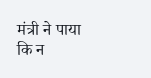मंत्री ने पाया कि न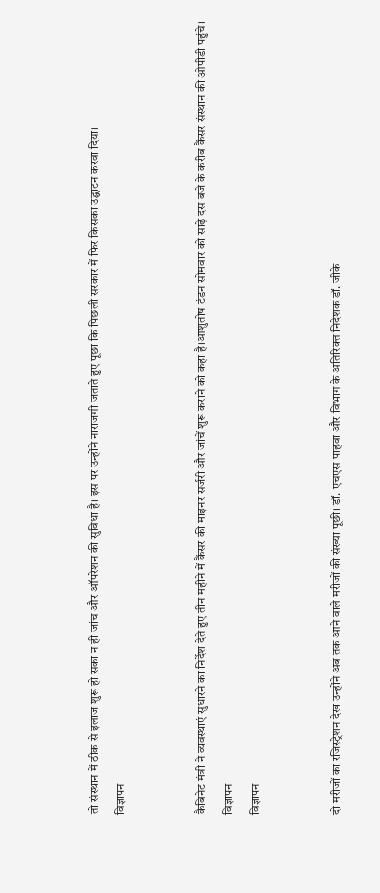तो संस्थान में ठीक से इलाज शुरू हो सका न ही जांच और ऑपरेशन की सुविधा है। इस पर उन्होंने नाराजगी जताते हुए पूछा कि पिछली सरकार में फिर किसका उद्घाटन करवा दिया।
विज्ञापन


कैबिनेट मंत्री ने व्यवस्थाएं सुधारने का निर्देश देते हुए तीन महीने में कैंसर की माइनर सर्जरी और जांचें शुरू कराने को कहा है।आशुतोष टंडन सोमवार को साढ़े दस बजे के करीब कैंसर संस्थान की ओपीडी पहुंचे।
विज्ञापन
विज्ञापन


दो मरीजों का रजिस्ट्रेशन देख उन्होंने अब तक आने वाले मरीजों की संख्या पूछी। डॉ. एचएस पाहवा और विभाग के अतिरिक्त निदेशक डॉ. जीके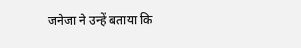जनेजा ने उन्हें बताया कि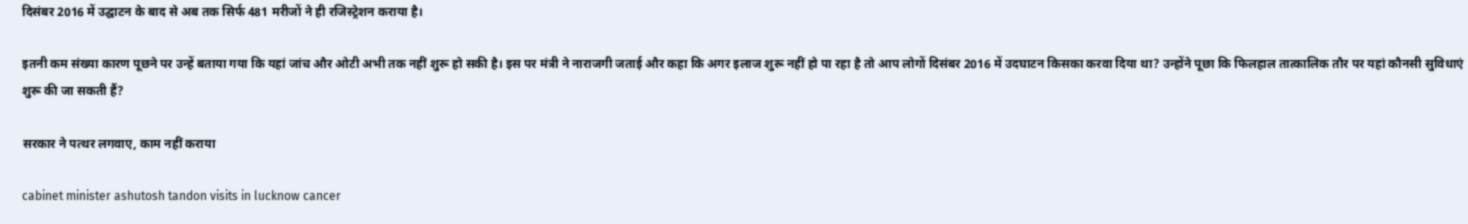दिसंबर 2016 में उद्घाटन के बाद से अब तक सिर्फ 481 मरीजों ने ही रजिस्ट्रेशन कराया है।

इतनी कम संख्या कारण पूछने पर उन्हें बताया गया कि यहां जांच और ओटी अभी तक नहीं शुरू हो सकी है। इस पर मंत्री ने नाराजगी जताई और कहा कि अगर इलाज शुरू नहीं हो पा रहा है तो आप लोगों दिसंबर 2016 में उदघाटन किसका करवा दिया था? उन्होंने पूछा कि फिलहाल तात्कालिक तौर पर यहां कौनसी सुविधाएं शुरू की जा सकती हैं?

सरकार ने पत्थर लगवाए, काम नहीं कराया

cabinet minister ashutosh tandon visits in lucknow cancer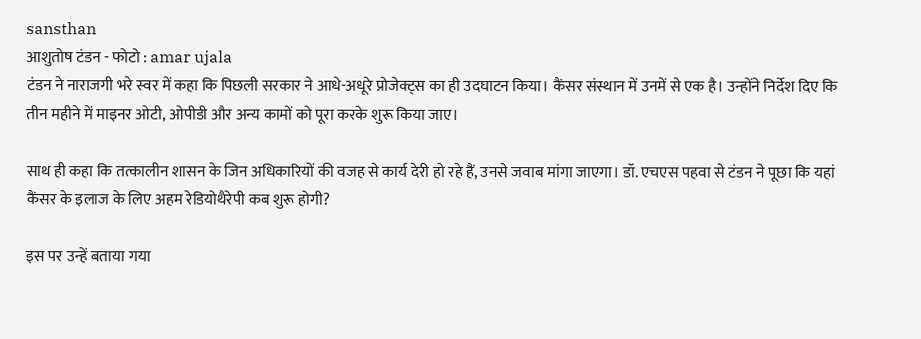sansthan
आशुतोष टंडन - फोटो : amar ujala
टंडन ने नाराजगी भरे स्वर में कहा कि पिछली सरकार ने आधे-अधूरे प्रोजेक्ट्स का ही उदघाटन किया। कैंसर संस्थान में उनमें से एक है। उन्होंने निर्देश दिए कि तीन महीने में माइनर ओटी, ओपीडी और अन्य कामों को पूरा करके शुरू किया जाए।

साथ ही कहा कि तत्कालीन शासन के जिन अधिकारियों की वजह से कार्य देरी हो रहे हैं, उनसे जवाब मांगा जाएगा। डॉ. एचएस पहवा से टंडन ने पूछा कि यहां कैंसर के इलाज के लिए अहम रेडियोथैरेपी कब शुरू होगी?

इस पर उन्हें बताया गया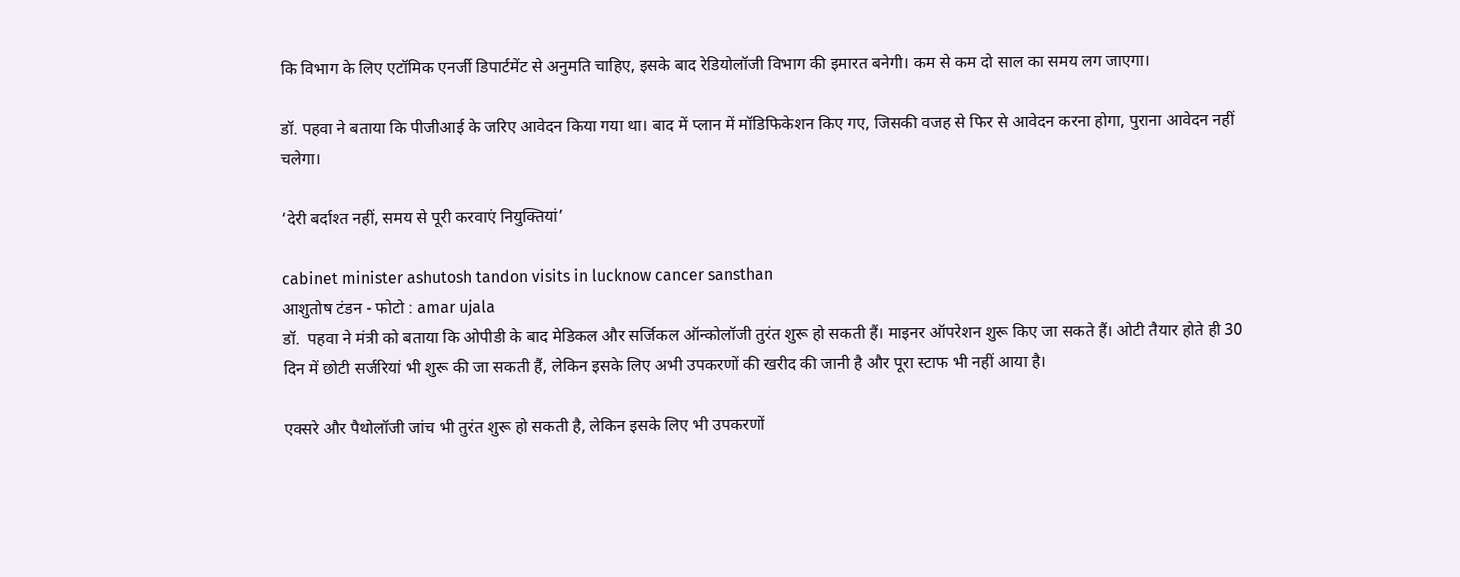कि विभाग के लिए एटॉमिक एनर्जी डिपार्टमेंट से अनुमति चाहिए, इसके बाद रेडियोलॉजी विभाग की इमारत बनेगी। कम से कम दो साल का समय लग जाएगा।

डॉ. पहवा ने बताया कि पीजीआई के जरिए आवेदन किया गया था। बाद में प्लान में मॉडिफिकेशन किए गए, जिसकी वजह से फिर से आवेदन करना होगा, पुराना आवेदन नहीं चलेगा।

‘देरी बर्दाश्त नहीं, समय से पूरी करवाएं नियुक्तियां’

cabinet minister ashutosh tandon visits in lucknow cancer sansthan
आशुतोष टंडन - फोटो : amar ujala
डॉ.  पहवा ने मंत्री को बताया कि ओपीडी के बाद मेडिकल और सर्जिकल ऑन्कोलॉजी तुरंत शुरू हो सकती हैं। माइनर ऑपरेशन शुरू किए जा सकते हैं। ओटी तैयार होते ही 30 दिन में छोटी सर्जरियां भी शुरू की जा सकती हैं, लेकिन इसके लिए अभी उपकरणों की खरीद की जानी है और पूरा स्टाफ भी नहीं आया है।

एक्सरे और पैथोलॉजी जांच भी तुरंत शुरू हो सकती है, लेकिन इसके लिए भी उपकरणों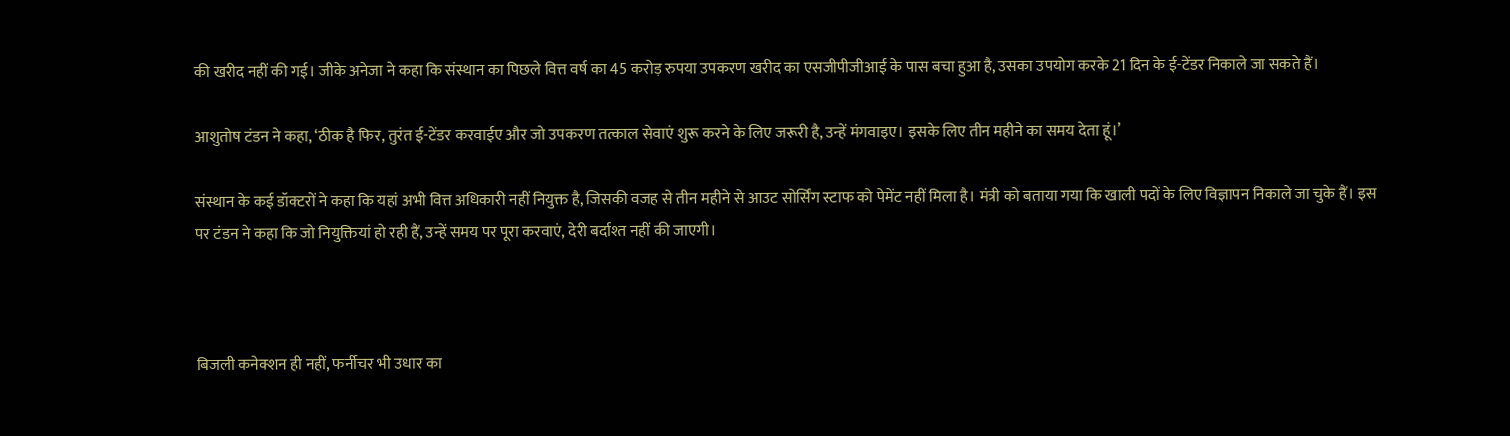की खरीद नहीं की गई। जीके अनेजा ने कहा कि संस्थान का पिछले वित्त वर्ष का 45 करोड़ रुपया उपकरण खरीद का एसजीपीजीआई के पास बचा हुआ है, उसका उपयोग करके 21 दिन के ई-टेंडर निकाले जा सकते हैं।

आशुतोष टंडन ने कहा, ‘ठीक है फिर, तुरंत ई-टेंडर करवाईए और जो उपकरण तत्काल सेवाएं शुरू करने के लिए जरूरी है, उन्हें मंगवाइए। इसके लिए तीन महीने का समय देता हूं।’

संस्थान के कई डॉक्टरों ने कहा कि यहां अभी वित्त अधिकारी नहीं नियुक्त है, जिसकी वजह से तीन महीने से आउट सोर्सिंग स्टाफ को पेमेंट नहीं मिला है। मंत्री को बताया गया कि खाली पदों के लिए विज्ञापन निकाले जा चुके हैं। इस पर टंडन ने कहा कि जो नियुक्तियां हो रही हैं, उन्हें समय पर पूरा करवाएं, देरी बर्दाश्त नहीं की जाएगी।



बिजली कनेक्शन ही नहीं, फर्नीचर भी उधार का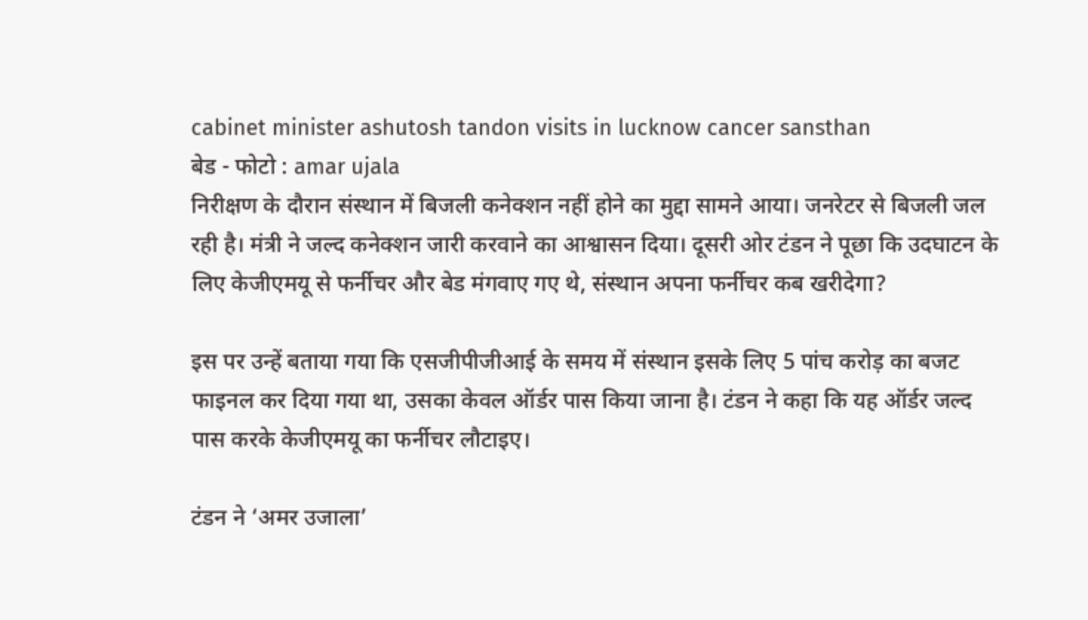cabinet minister ashutosh tandon visits in lucknow cancer sansthan
बेड - फोटो : amar ujala
निरीक्षण के दौरान संस्थान में बिजली कनेक्शन नहीं होने का मुद्दा सामने आया। जनरेटर से बिजली जल रही है। मंत्री ने जल्द कनेक्शन जारी करवाने का आश्वासन दिया। दूसरी ओर टंडन ने पूछा कि उदघाटन के लिए केजीएमयू से फर्नीचर और बेड मंगवाए गए थे, संस्थान अपना फर्नीचर कब खरीदेगा?

इस पर उन्हें बताया गया कि एसजीपीजीआई के समय में संस्थान इसके लिए 5 पांच करोड़ का बजट फाइनल कर दिया गया था, उसका केवल ऑर्डर पास किया जाना है। टंडन ने कहा कि यह ऑर्डर जल्द पास करके केजीएमयू का फर्नीचर लौटाइए।

टंडन ने ‘अमर उजाला’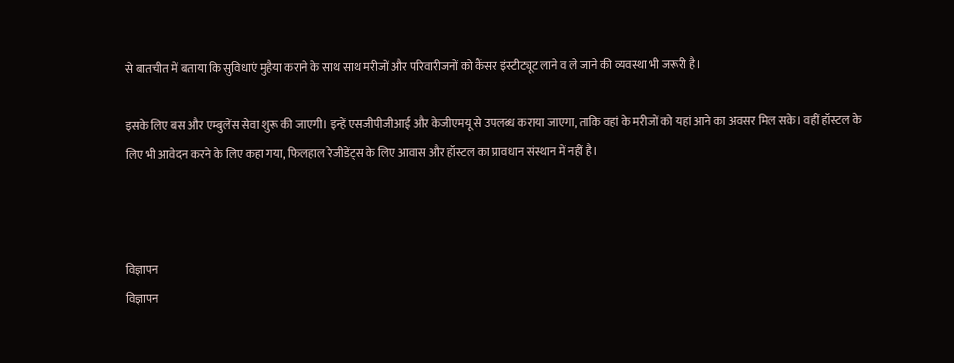से बातचीत में बताया कि सुविधाएं मुहैया कराने के साथ साथ मरीजों और परिवारीजनों को कैंसर इंस्टीट्यूट लाने व ले जाने की व्यवस्था भी जरूरी है।

इसके लिए बस और एम्बुलेंस सेवा शुरू की जाएगी। इन्हें एसजीपीजीआई और केजीएमयू से उपलब्ध कराया जाएगा, ताकि वहां के मरीजों को यहां आने का अवसर मिल सके। वहीं हॉस्टल के लिए भी आवेदन करने के लिए कहा गया, फिलहाल रेजीडेंट्स के लिए आवास और हॉस्टल का प्रावधान संस्थान में नहीं है।



विज्ञापन
विज्ञापन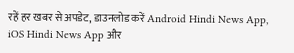रहें हर खबर से अपडेट, डाउनलोड करें Android Hindi News App, iOS Hindi News App और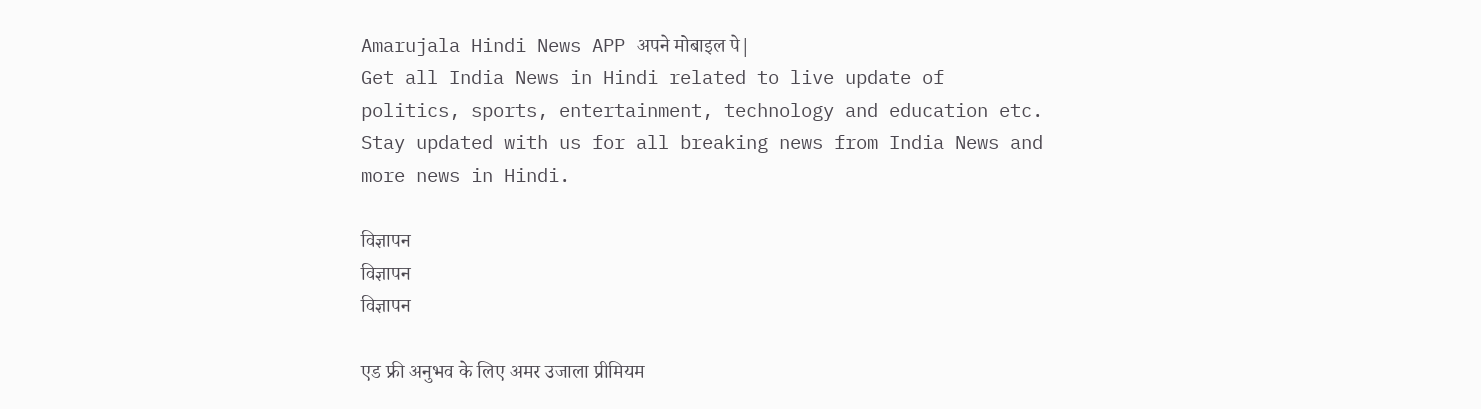Amarujala Hindi News APP अपने मोबाइल पे|
Get all India News in Hindi related to live update of politics, sports, entertainment, technology and education etc. Stay updated with us for all breaking news from India News and more news in Hindi.

विज्ञापन
विज्ञापन
विज्ञापन

एड फ्री अनुभव के लिए अमर उजाला प्रीमियम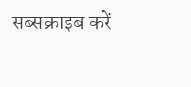सब्सक्राइब करें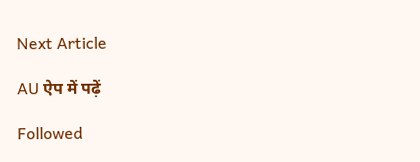Next Article

AU ऐप में पढ़ें

Followed